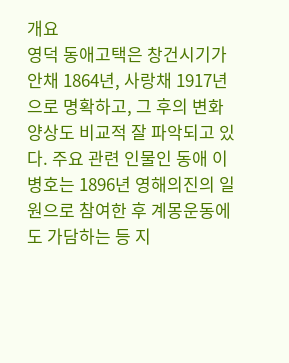개요
영덕 동애고택은 창건시기가 안채 1864년, 사랑채 1917년으로 명확하고, 그 후의 변화 양상도 비교적 잘 파악되고 있다. 주요 관련 인물인 동애 이병호는 1896년 영해의진의 일원으로 참여한 후 계몽운동에도 가담하는 등 지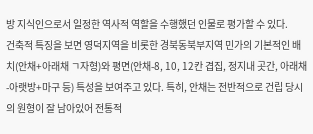방 지식인으로서 일정한 역사적 역할을 수행했던 인물로 평가할 수 있다.
건축적 특징을 보면 영덕지역을 비롯한 경북동북부지역 민가의 기본적인 배치(안채+아래채 ㄱ자형)와 평면(안채-8, 10, 12칸 겹집, 정지내 곳간, 아래채-아랫방+마구 등) 특성을 보여주고 있다. 특히, 안채는 전반적으로 건립 당시의 원형이 잘 남아있어 전통적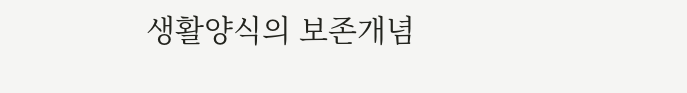생활양식의 보존개념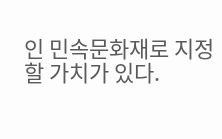인 민속문화재로 지정할 가치가 있다.